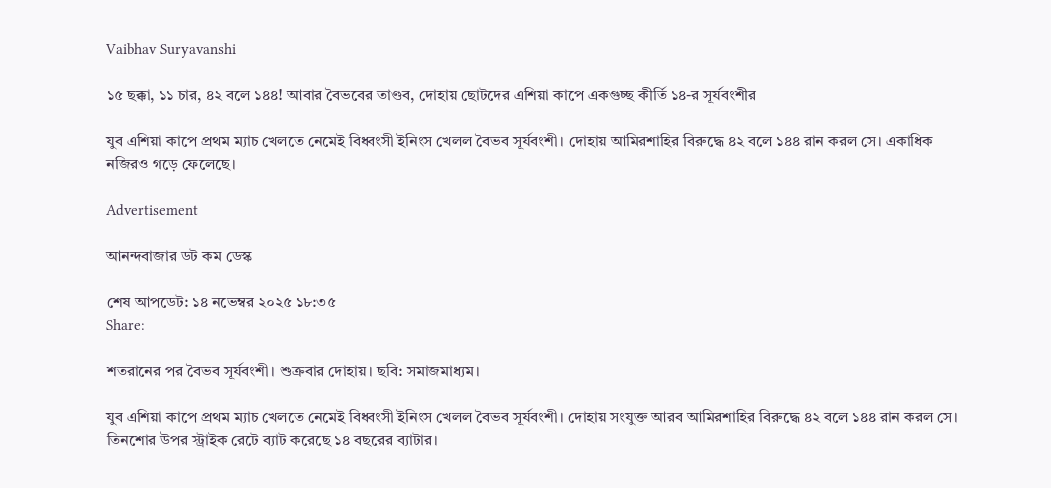Vaibhav Suryavanshi

১৫ ছক্কা, ১১ চার, ৪২ বলে ১৪৪! আবার বৈভবের তাণ্ডব, দোহায় ছোটদের এশিয়া কাপে একগুচ্ছ কীর্তি ১৪-র সূর্যবংশীর

যুব এশিয়া কাপে প্রথম ম্যাচ খেলতে নেমেই বিধ্বংসী ইনিংস খেলল বৈভব সূর্যবংশী। দোহায় আমিরশাহির বিরুদ্ধে ৪২ বলে ১৪৪ রান করল সে। একাধিক নজিরও গড়ে ফেলেছে।

Advertisement

আনন্দবাজার ডট কম ডেস্ক

শেষ আপডেট: ১৪ নভেম্বর ২০২৫ ১৮:৩৫
Share:

শতরানের পর বৈভব সূর্যবংশী। শুক্রবার দোহায়। ছবি: সমাজমাধ্যম।

যুব এশিয়া কাপে প্রথম ম্যাচ খেলতে নেমেই বিধ্বংসী ইনিংস খেলল বৈভব সূর্যবংশী। দোহায় সংযুক্ত আরব আমিরশাহির বিরুদ্ধে ৪২ বলে ১৪৪ রান করল সে। তিনশোর উপর স্ট্রাইক রেটে ব্যাট করেছে ১৪ বছরের ব্যাটার।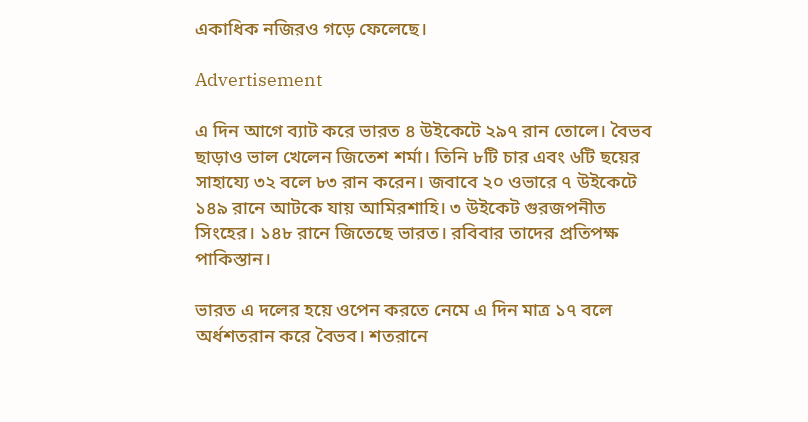একাধিক নজিরও গড়ে ফেলেছে।

Advertisement

এ দিন আগে ব্যাট করে ভারত ৪ উইকেটে ২৯৭ রান তোলে। বৈভব ছাড়াও ভাল খেলেন জিতেশ শর্মা। তিনি ৮টি চার এবং ৬টি ছয়ের সাহায্যে ৩২ বলে ৮৩ রান করেন। জবাবে ২০ ওভারে ৭ উইকেটে ১৪৯ রানে আটকে যায় আমিরশাহি। ৩ উইকেট গুরজপনীত সিংহের। ১৪৮ রানে জিতেছে ভারত। রবিবার তাদের প্রতিপক্ষ পাকিস্তান।

ভারত এ দলের হয়ে ওপেন করতে নেমে এ দিন মাত্র ১৭ বলে অর্ধশতরান করে বৈভব। শতরানে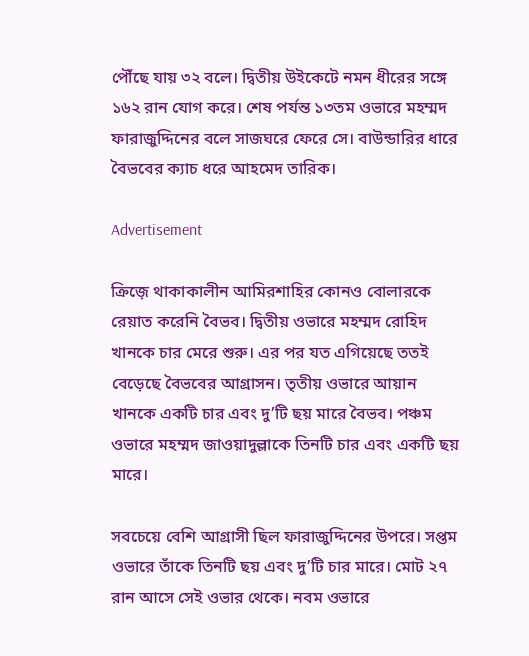পৌঁছে যায় ৩২ বলে। দ্বিতীয় উইকেটে নমন ধীরের সঙ্গে ১৬২ রান যোগ করে। শেষ পর্যন্ত ১৩তম ওভারে মহম্মদ ফারাজুদ্দিনের বলে সাজঘরে ফেরে সে। বাউন্ডারির ধারে বৈভবের ক্যাচ ধরে আহমেদ তারিক।

Advertisement

ক্রিজ়ে থাকাকালীন আমিরশাহির কোনও বোলারকে রেয়াত করেনি বৈভব। দ্বিতীয় ওভারে মহম্মদ রোহিদ খানকে চার মেরে শুরু। এর পর যত এগিয়েছে ততই বেড়েছে বৈভবের আগ্রাসন। তৃতীয় ওভারে আয়ান খানকে একটি চার এবং দু’টি ছয় মারে বৈভব। পঞ্চম ওভারে মহম্মদ জাওয়াদুল্লাকে তিনটি চার এবং একটি ছয় মারে।

সবচেয়ে বেশি আগ্রাসী ছিল ফারাজুদ্দিনের উপরে। সপ্তম ওভারে তাঁকে তিনটি ছয় এবং দু’টি চার মারে। মোট ২৭ রান আসে সেই ওভার থেকে। নবম ওভারে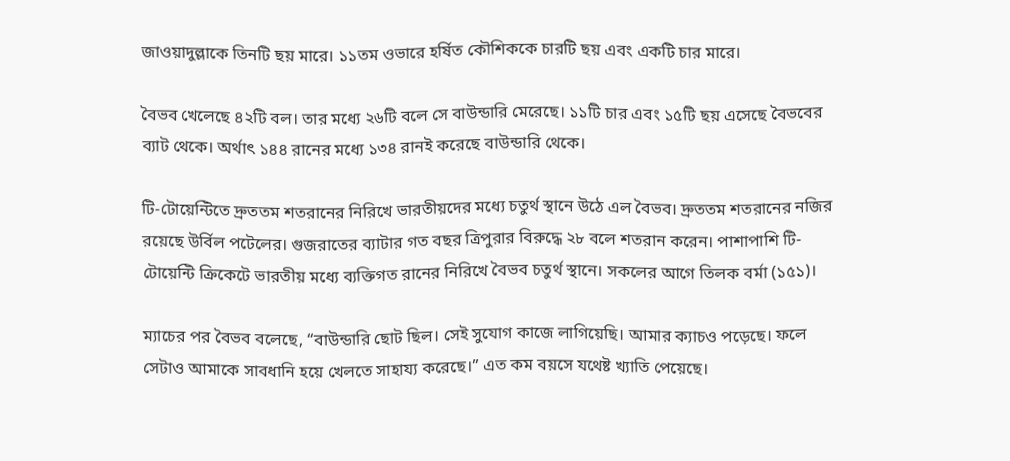জাওয়াদুল্লাকে তিনটি ছয় মারে। ১১তম ওভারে হর্ষিত কৌশিককে চারটি ছয় এবং একটি চার মারে।

বৈভব খেলেছে ৪২টি বল। তার মধ্যে ২৬টি বলে সে বাউন্ডারি মেরেছে। ১১টি চার এবং ১৫টি ছয় এসেছে বৈভবের ব্যাট থেকে। অর্থাৎ ১৪৪ রানের মধ্যে ১৩৪ রানই করেছে বাউন্ডারি থেকে।

টি-টোয়েন্টিতে দ্রুততম শতরানের নিরিখে ভারতীয়দের মধ্যে চতুর্থ স্থানে উঠে এল বৈভব। দ্রুততম শতরানের নজির রয়েছে উর্বিল পটেলের। গুজরাতের ব্যাটার গত বছর ত্রিপুরার বিরুদ্ধে ২৮ বলে শতরান করেন। পাশাপাশি টি-টোয়েন্টি ক্রিকেটে ভারতীয় মধ্যে ব্যক্তিগত রানের নিরিখে বৈভব চতুর্থ স্থানে। সকলের আগে তিলক বর্মা (১৫১)।

ম্যাচের পর বৈভব বলেছে, “বাউন্ডারি ছোট ছিল। সেই সুযোগ কাজে লাগিয়েছি। আমার ক্যাচও পড়েছে। ফলে সেটাও আমাকে সাবধানি হয়ে খেলতে সাহায্য করেছে।” এত কম বয়সে যথেষ্ট খ্যাতি পেয়েছে।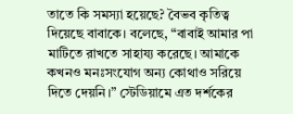তাতে কি সমস্যা হয়েছে? বৈভব কৃতিত্ব দিয়েছে বাবাকে। বলেছে, “বাবাই আমার পা মাটিতে রাখতে সাহায্য করেছে। আমাকে কখনও মনঃসংযোগ অন্য কোথাও সরিয়ে দিতে দেয়নি।” স্টেডিয়ামে এত দর্শকের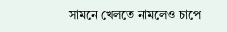সামনে খেলতে নামলেও চাপে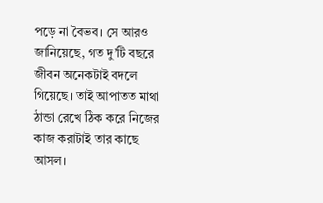পড়ে না বৈভব। সে আরও জানিয়েছে, গত দু’টি বছরে জীবন অনেকটাই বদলে গিয়েছে। তাই আপাতত মাথা ঠান্ডা রেখে ঠিক করে নিজের কাজ করাটাই তার কাছে আসল।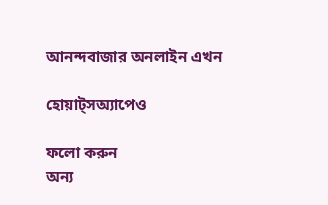আনন্দবাজার অনলাইন এখন

হোয়াট্‌সঅ্যাপেও

ফলো করুন
অন্য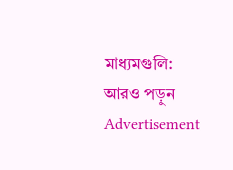মাধ্যমগুলি:
আরও পড়ুন
Advertisement